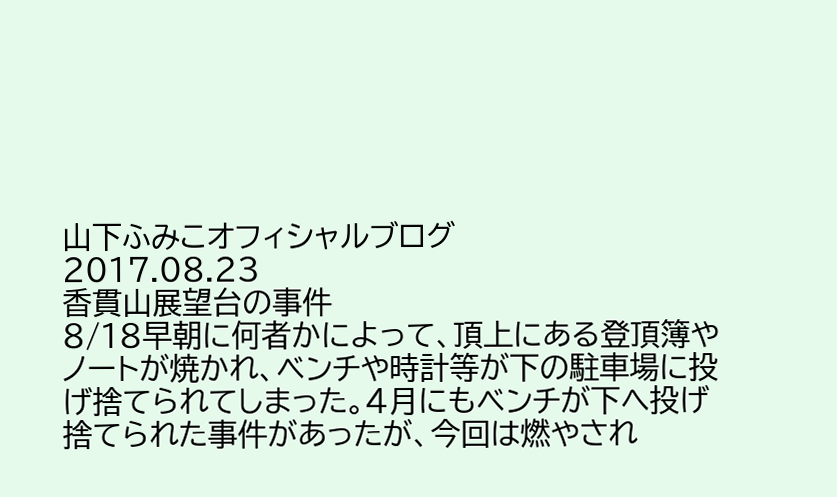山下ふみこオフィシャルブログ
2017.08.23
香貫山展望台の事件
8/18早朝に何者かによって、頂上にある登頂簿やノートが焼かれ、ベンチや時計等が下の駐車場に投げ捨てられてしまった。4月にもベンチが下へ投げ捨てられた事件があったが、今回は燃やされ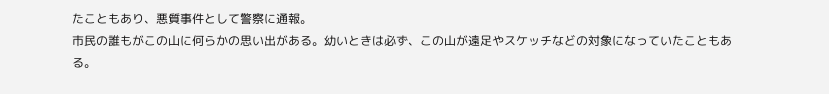たこともあり、悪質事件として警察に通報。
市民の誰もがこの山に何らかの思い出がある。幼いときは必ず、この山が遠足やスケッチなどの対象になっていたこともある。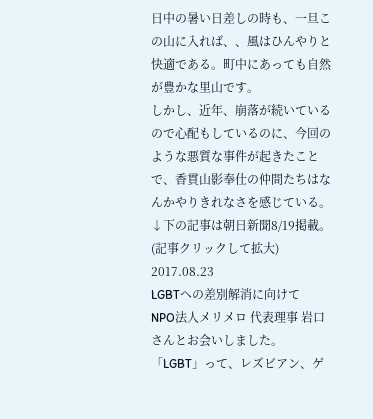日中の暑い日差しの時も、一旦この山に入れば、、風はひんやりと快適である。町中にあっても自然が豊かな里山です。
しかし、近年、崩落が続いているので心配もしているのに、今回のような悪質な事件が起きたことで、香貫山影奉仕の仲間たちはなんかやりきれなさを感じている。
↓下の記事は朝日新聞8/19掲載。(記事クリックして拡大)
2017.08.23
LGBTへの差別解消に向けて
NPO法人メリメロ 代表理事 岩口さんとお会いしました。
「LGBT」って、レズビアン、ゲ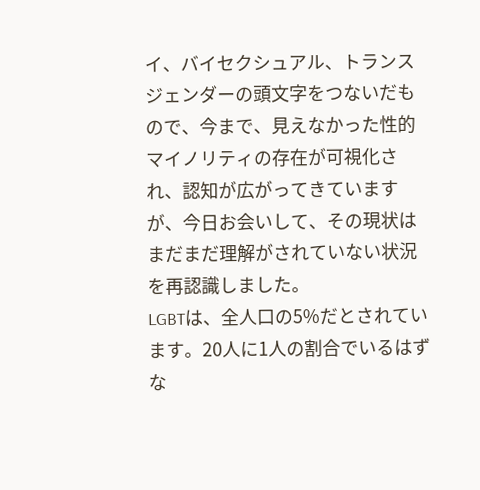イ、バイセクシュアル、トランスジェンダーの頭文字をつないだもので、今まで、見えなかった性的マイノリティの存在が可視化され、認知が広がってきていますが、今日お会いして、その現状はまだまだ理解がされていない状況を再認識しました。
LGBTは、全人口の5%だとされています。20人に1人の割合でいるはずな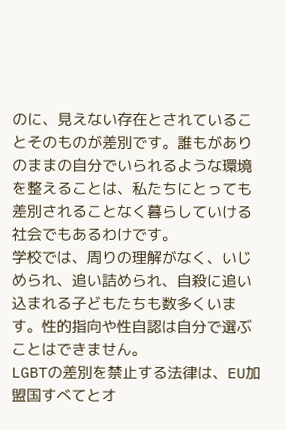のに、見えない存在とされていることそのものが差別です。誰もがありのままの自分でいられるような環境を整えることは、私たちにとっても差別されることなく暮らしていける社会でもあるわけです。
学校では、周りの理解がなく、いじめられ、追い詰められ、自殺に追い込まれる子どもたちも数多くいます。性的指向や性自認は自分で選ぶことはできません。
LGBTの差別を禁止する法律は、EU加盟国すべてとオ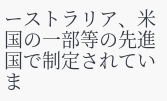ーストラリア、米国の一部等の先進国で制定されていま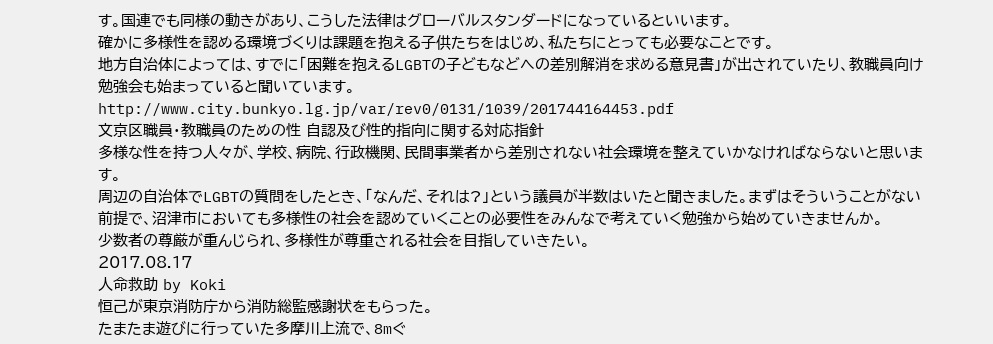す。国連でも同様の動きがあり、こうした法律はグローバルスタンダードになっているといいます。
確かに多様性を認める環境づくりは課題を抱える子供たちをはじめ、私たちにとっても必要なことです。
地方自治体によっては、すでに「困難を抱えるLGBTの子どもなどへの差別解消を求める意見書」が出されていたり、教職員向け勉強会も始まっていると聞いています。
http://www.city.bunkyo.lg.jp/var/rev0/0131/1039/201744164453.pdf
文京区職員・教職員のための性 自認及び性的指向に関する対応指針
多様な性を持つ人々が、学校、病院、行政機関、民間事業者から差別されない社会環境を整えていかなければならないと思います。
周辺の自治体でLGBTの質問をしたとき、「なんだ、それは?」という議員が半数はいたと聞きました。まずはそういうことがない前提で、沼津市においても多様性の社会を認めていくことの必要性をみんなで考えていく勉強から始めていきませんか。
少数者の尊厳が重んじられ、多様性が尊重される社会を目指していきたい。
2017.08.17
人命救助 by Koki
恒己が東京消防庁から消防総監感謝状をもらった。
たまたま遊びに行っていた多摩川上流で、8mぐ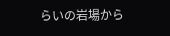らいの岩場から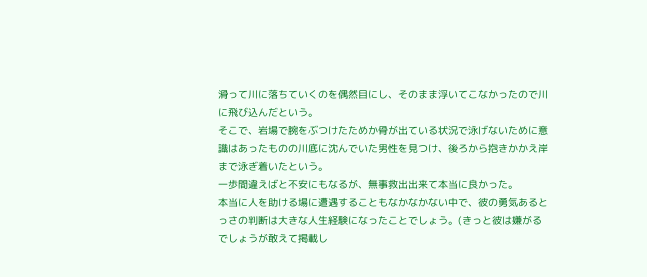滑って川に落ちていくのを偶然目にし、そのまま浮いてこなかったので川に飛び込んだという。
そこで、岩場で腕をぶつけたためか骨が出ている状況で泳げないために意識はあったものの川底に沈んでいた男性を見つけ、後ろから抱きかかえ岸まで泳ぎ着いたという。
一歩間違えばと不安にもなるが、無事救出出来て本当に良かった。
本当に人を助ける場に遭遇することもなかなかない中で、彼の勇気あるとっさの判断は大きな人生経験になったことでしょう。(きっと彼は嫌がるでしょうが敢えて掲載し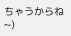ちゃうからね~)